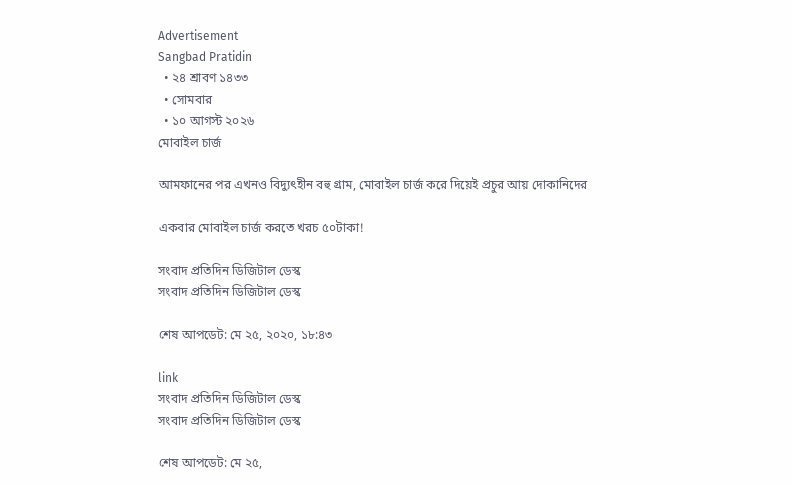Advertisement
Sangbad Pratidin
  • ২৪ শ্রাবণ ১৪৩৩
  • সোমবার
  • ১০ আগস্ট ২০২৬
মোবাইল চার্জ

আমফানের পর এখনও বিদ্যুৎহীন বহু গ্রাম, মোবাইল চার্জ করে দিয়েই প্রচুর আয় দোকানিদের

একবার মোবাইল চার্জ করতে খরচ ৫০টাকা!

সংবাদ প্রতিদিন ডিজিটাল ডেস্ক
সংবাদ প্রতিদিন ডিজিটাল ডেস্ক

শেষ আপডেট: মে ২৫, ২০২০, ১৮:৪৩

link
সংবাদ প্রতিদিন ডিজিটাল ডেস্ক
সংবাদ প্রতিদিন ডিজিটাল ডেস্ক

শেষ আপডেট: মে ২৫,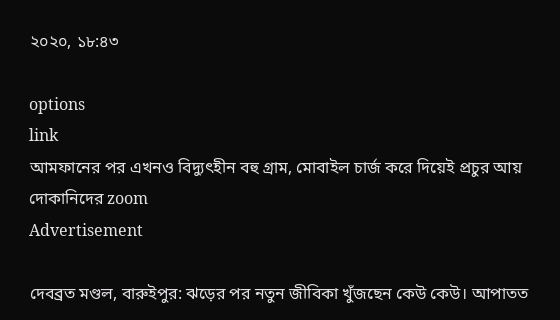২০২০, ১৮:৪৩

options
link
আমফানের পর এখনও বিদ্যুৎহীন বহু গ্রাম, মোবাইল চার্জ করে দিয়েই প্রচুর আয় দোকানিদের zoom
Advertisement

দেবব্রত মণ্ডল, বারুইপুর: ঝড়ের পর নতুন জীবিকা খুঁজছেন কেউ কেউ। আপাতত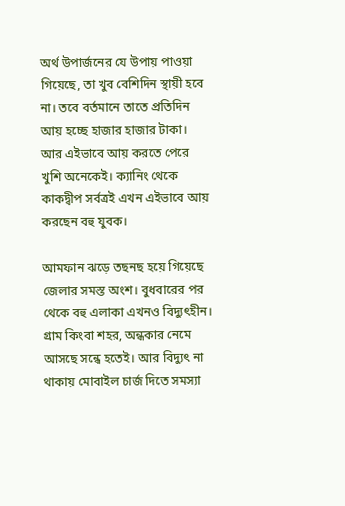অর্থ উপার্জনের যে উপায় পাওয়া গিয়েছে, তা খুব বেশিদিন স্থায়ী হবে না। তবে বর্তমানে তাতে প্রতিদিন আয় হচ্ছে হাজার হাজার টাকা। আর এইভাবে আয় করতে পেরে খুশি অনেকেই। ক্যানিং থেকে কাকদ্বীপ সর্বত্রই এখন এইভাবে আয় করছেন বহু যুবক।

আমফান ঝড়ে তছনছ হয়ে গিয়েছে জেলার সমস্ত অংশ। বুধবারের পর থেকে বহু এলাকা এখনও বিদ্যুৎহীন‌। গ্রাম কিংবা শহর, অন্ধকার নেমে আসছে সন্ধে হতেই। আর বিদ্যুৎ না থাকায় মোবাইল চার্জ দিতে সমস্যা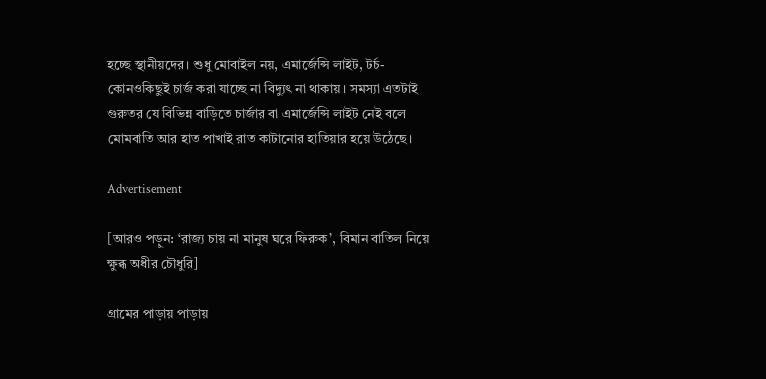হচ্ছে স্থানীয়দের। শুধু মোবাইল নয়, এমার্জেন্সি লাইট, টর্চ- কোনওকিছুই চার্জ করা যাচ্ছে না বিদ্যুৎ না থাকায়। সমস্যা এতটাই গুরুতর যে বিভিন্ন বাড়িতে চার্জার বা এমার্জেন্সি লাইট নেই বলে মোমবাতি আর হাত পাখাই রাত কাটানোর হাতিয়ার হয়ে উঠেছে।

Advertisement

[আরও পড়ুন: ‘রাজ্য চায় না মানুষ ঘরে ফিরুক’, বিমান বাতিল নিয়ে ক্ষুব্ধ অধীর চৌধুরি]

গ্রামের পাড়ায় পাড়ায়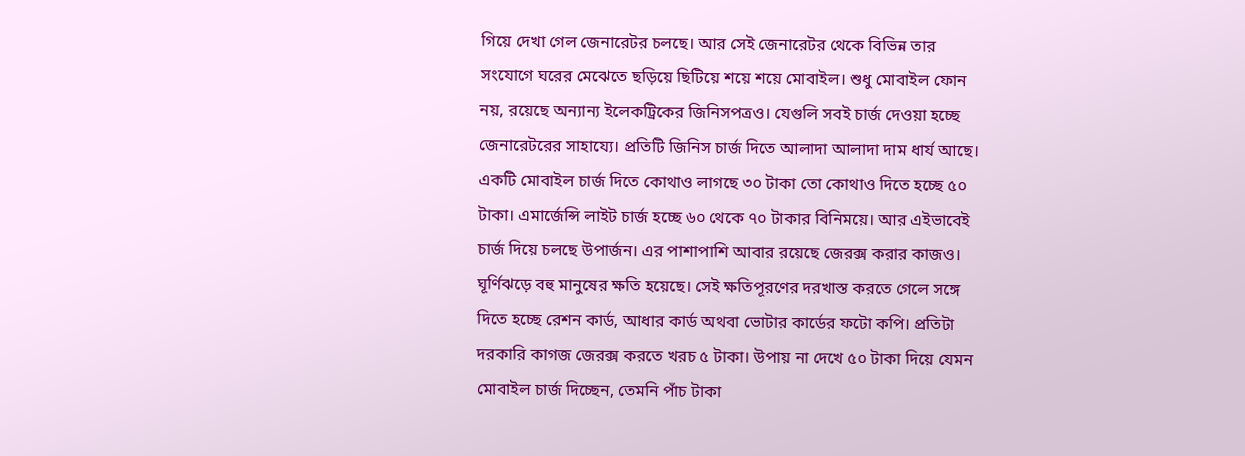গিয়ে দেখা গেল জেনারেটর চলছে। আর সেই জেনারেটর থেকে বিভিন্ন তার সংযোগে ঘরের মেঝেতে ছড়িয়ে ছিটিয়ে শয়ে শয়ে মোবাইল। শুধু মোবাইল ফোন নয়, রয়েছে অন্যান্য ইলেকট্রিকের জিনিসপত্রও। যেগুলি সবই চার্জ দেওয়া হচ্ছে জেনারেটরের সাহায্যে। প্রতিটি জিনিস চার্জ দিতে আলাদা আলাদা দাম ধার্য আছে। একটি মোবাইল চার্জ দিতে কোথাও লাগছে ৩০ টাকা তো কোথাও দিতে হচ্ছে ৫০ টাকা। এমার্জেন্সি লাইট চার্জ হচ্ছে ৬০ থেকে ৭০ টাকার বিনিময়ে। আর এইভাবেই চার্জ দিয়ে চলছে উপার্জন। এর পাশাপাশি আবার রয়েছে জেরক্স করার কাজও। ঘূর্ণিঝড়ে বহু মানুষের ক্ষতি হয়েছে। সেই ক্ষতিপূরণের দরখাস্ত করতে গেলে সঙ্গে দিতে হচ্ছে রেশন কার্ড, আধার কার্ড অথবা ভোটার কার্ডের ফটো কপি। প্রতিটা দরকারি কাগজ জেরক্স করতে খরচ ৫ টাকা। উপায় না দেখে ৫০ টাকা দিয়ে যেমন মোবাইল চার্জ দিচ্ছেন, তেমনি পাঁচ টাকা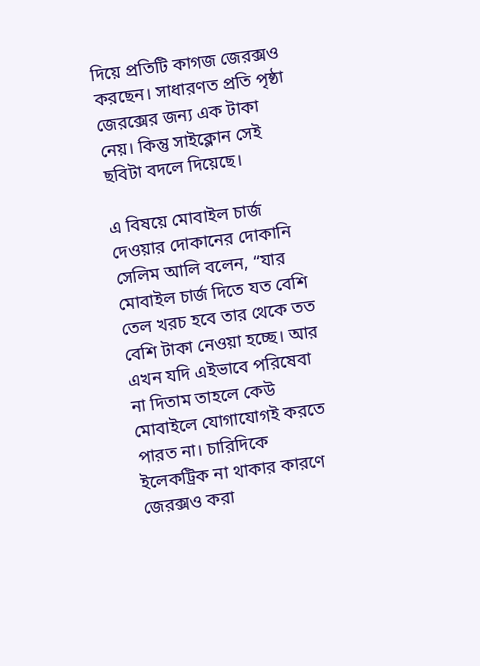দিয়ে প্রতিটি কাগজ জেরক্সও করছেন। সাধারণত প্রতি পৃষ্ঠা জেরক্সের জন্য এক টাকা নেয়। কিন্তু সাইক্লোন সেই ছবিটা বদলে দিয়েছে।

এ বিষয়ে মোবাইল চার্জ দেওয়ার দোকানের দোকানি সেলিম আলি বলেন, “যার মোবাইল চার্জ দিতে যত বেশি তেল খরচ হবে তার থেকে তত বেশি টাকা নেওয়া হচ্ছে। আর এখন যদি এইভাবে পরিষেবা না দিতাম তাহলে কেউ মোবাইলে যোগাযোগই করতে পারত না। চারিদিকে ইলেকট্রিক না থাকার কারণে জেরক্সও করা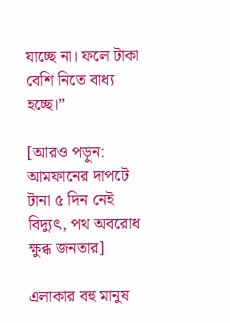যাচ্ছে না। ফলে টাকা বেশি নিতে বাধ্য হচ্ছে।”

[আরও পড়ুন: আমফানের দাপটে টানা ৫ দিন নেই বিদ্যুৎ, পথ অবরোধ ক্ষুব্ধ জনতার]

এলাকার বহু মানুষ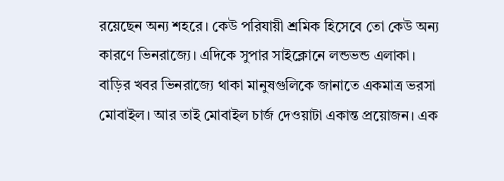রয়েছেন অন্য শহরে। কেউ পরিযায়ী শ্রমিক হিসেবে তো কেউ অন্য কারণে ভিনরাজ্যে। এদিকে সুপার সাইক্লোনে লন্ডভন্ড এলাকা। বাড়ির খবর ভিনরাজ্যে থাকা মানুষগুলিকে জানাতে একমাত্র ভরসা মোবাইল। আর তাই মোবাইল চার্জ দেওয়াটা একান্ত প্রয়োজন। এক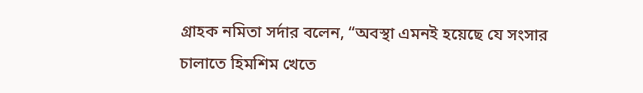গ্রাহক নমিতা সর্দার বলেন, “অবস্থা এমনই হয়েছে যে সংসার চালাতে হিমশিম খেতে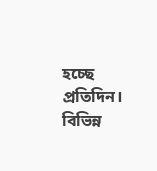হচ্ছে প্রতিদিন। বিভিন্ন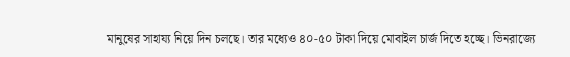মানুষের সাহায্য নিয়ে দিন চলছে। তার মধ্যেও ৪০-৫০ টাকা দিয়ে মোবাইল চার্জ দিতে হচ্ছে। ভিনরাজ্যে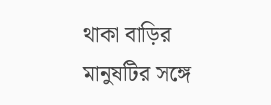থাকা বাড়ির মানুষটির সঙ্গে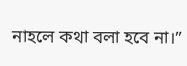নাহলে কথা বলা হবে না।”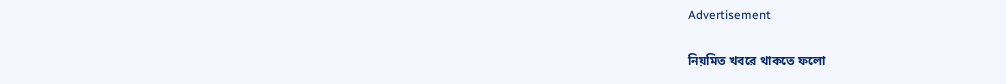Advertisement

নিয়মিত খবরে থাকতে ফলো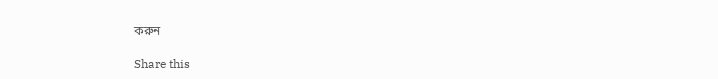করুন

Share this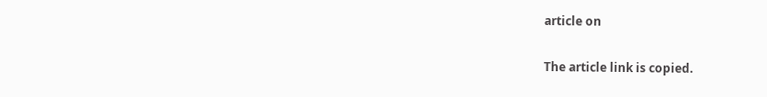article on

The article link is copied.